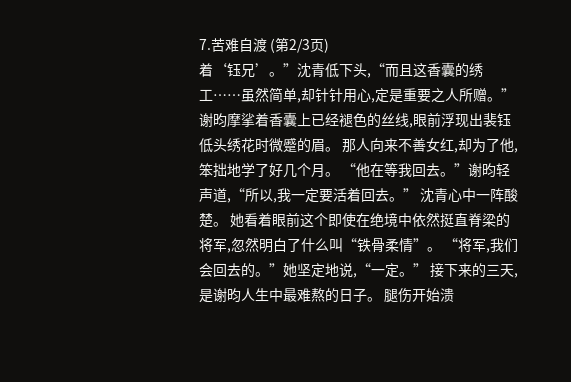7.苦难自渡 (第2/3页)
着‘钰兄’。”沈青低下头,“而且这香囊的绣工……虽然简单,却针针用心,定是重要之人所赠。” 谢昀摩挲着香囊上已经褪色的丝线,眼前浮现出裴钰低头绣花时微蹙的眉。 那人向来不善女红,却为了他,笨拙地学了好几个月。 “他在等我回去。”谢昀轻声道,“所以,我一定要活着回去。” 沈青心中一阵酸楚。 她看着眼前这个即使在绝境中依然挺直脊梁的将军,忽然明白了什么叫“铁骨柔情”。 “将军,我们会回去的。”她坚定地说,“一定。” 接下来的三天,是谢昀人生中最难熬的日子。 腿伤开始溃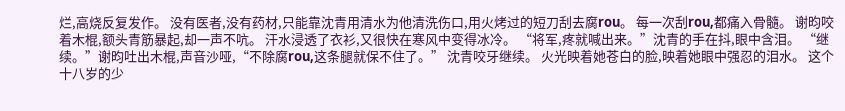烂,高烧反复发作。 没有医者,没有药材,只能靠沈青用清水为他清洗伤口,用火烤过的短刀刮去腐rou。 每一次刮rou,都痛入骨髓。 谢昀咬着木棍,额头青筋暴起,却一声不吭。 汗水浸透了衣衫,又很快在寒风中变得冰冷。 “将军,疼就喊出来。”沈青的手在抖,眼中含泪。 “继续。”谢昀吐出木棍,声音沙哑,“不除腐rou,这条腿就保不住了。” 沈青咬牙继续。 火光映着她苍白的脸,映着她眼中强忍的泪水。 这个十八岁的少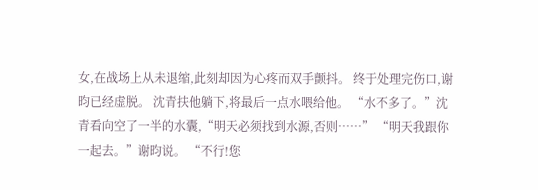女,在战场上从未退缩,此刻却因为心疼而双手颤抖。 终于处理完伤口,谢昀已经虚脱。 沈青扶他躺下,将最后一点水喂给他。 “水不多了。”沈青看向空了一半的水囊,“明天必须找到水源,否则……” “明天我跟你一起去。”谢昀说。 “不行!您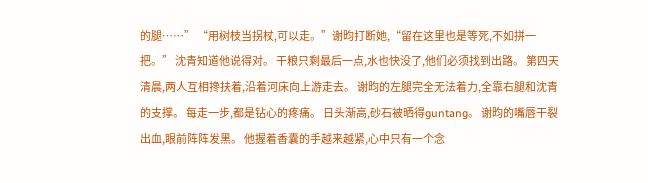的腿……” “用树枝当拐杖,可以走。”谢昀打断她,“留在这里也是等死,不如拼一把。” 沈青知道他说得对。 干粮只剩最后一点,水也快没了,他们必须找到出路。 第四天清晨,两人互相搀扶着,沿着河床向上游走去。 谢昀的左腿完全无法着力,全靠右腿和沈青的支撑。 每走一步,都是钻心的疼痛。 日头渐高,砂石被晒得guntang。 谢昀的嘴唇干裂出血,眼前阵阵发黑。 他握着香囊的手越来越紧,心中只有一个念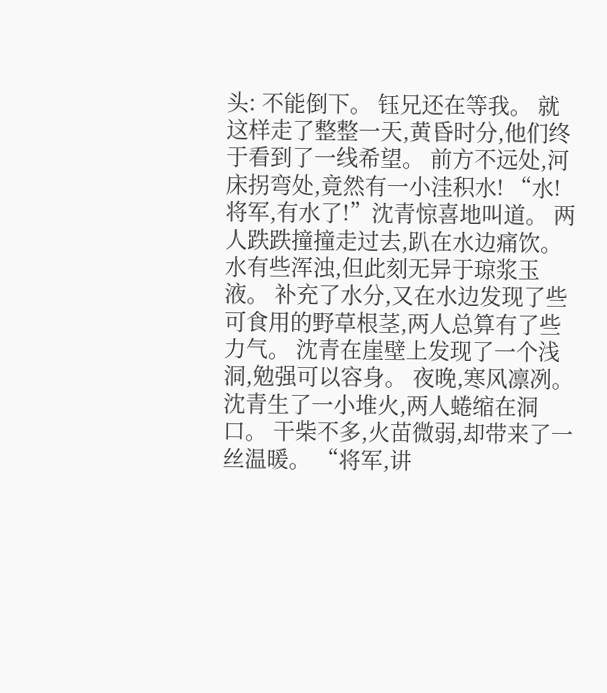头: 不能倒下。 钰兄还在等我。 就这样走了整整一天,黄昏时分,他们终于看到了一线希望。 前方不远处,河床拐弯处,竟然有一小洼积水! “水!将军,有水了!”沈青惊喜地叫道。 两人跌跌撞撞走过去,趴在水边痛饮。 水有些浑浊,但此刻无异于琼浆玉液。 补充了水分,又在水边发现了些可食用的野草根茎,两人总算有了些力气。 沈青在崖壁上发现了一个浅洞,勉强可以容身。 夜晚,寒风凛冽。 沈青生了一小堆火,两人蜷缩在洞口。 干柴不多,火苗微弱,却带来了一丝温暖。 “将军,讲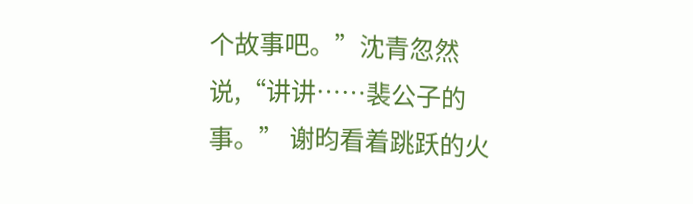个故事吧。”沈青忽然说,“讲讲……裴公子的事。” 谢昀看着跳跃的火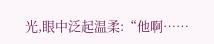光,眼中泛起温柔:“他啊……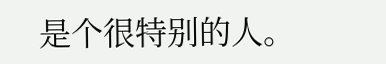是个很特别的人。